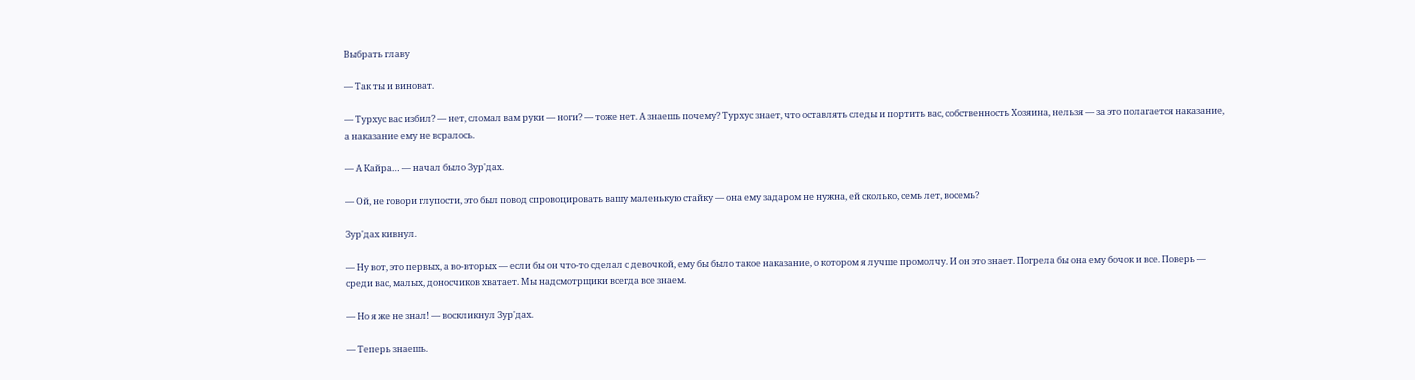Выбрать главу

— Так ты и виноват.

— Турхус вас избил? — нет, сломал вам руки — ноги? — тоже нет. А знаешь почему? Турхус знает, что оставлять следы и портить вас, собственность Хозяина, нельзя — за это полагается наказание, а наказание ему не всралось.

— А Кайра… — начал было Зур'дах.

— Ой, не говори глупости, это был повод спровоцировать вашу маленькую стайку — она ему задаром не нужна, ей сколько, семь лет, восемь?

Зур'дах кивнул.

— Ну вот, это первых, а во-вторых — если бы он что-то сделал с девочкой, ему бы было такое наказание, о котором я лучше промолчу. И он это знает. Погрела бы она ему бочок и все. Поверь — среди вас, малых, доносчиков хватает. Мы надсмотрщики всегда все знаем.

— Но я же не знал! — воскликнул Зур'дах.

— Теперь знаешь.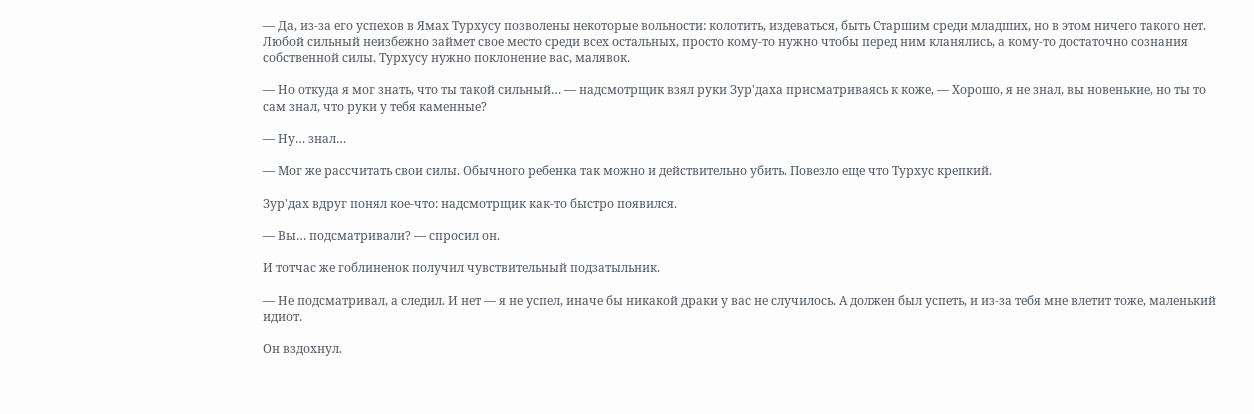— Да, из-за его успехов в Ямах Турхусу позволены некоторые вольности: колотить, издеваться, быть Старшим среди младших, но в этом ничего такого нет. Любой сильный неизбежно займет свое место среди всех остальных, просто кому-то нужно чтобы перед ним кланялись, а кому-то достаточно сознания собственной силы. Турхусу нужно поклонение вас, малявок.

— Но откуда я мог знать, что ты такой сильный… — надсмотрщик взял руки Зур'даха присматриваясь к коже, — Хорошо, я не знал, вы новенькие, но ты то сам знал, что руки у тебя каменные?

— Ну… знал…

— Мог же рассчитать свои силы. Обычного ребенка так можно и действительно убить. Повезло еще что Турхус крепкий.

Зур'дах вдруг понял кое-что: надсмотрщик как-то быстро появился.

— Вы… подсматривали? — спросил он.

И тотчас же гоблиненок получил чувствительный подзатыльник.

— Не подсматривал, а следил. И нет — я не успел, иначе бы никакой драки у вас не случилось. А должен был успеть, и из-за тебя мне влетит тоже, маленький идиот.

Он вздохнул.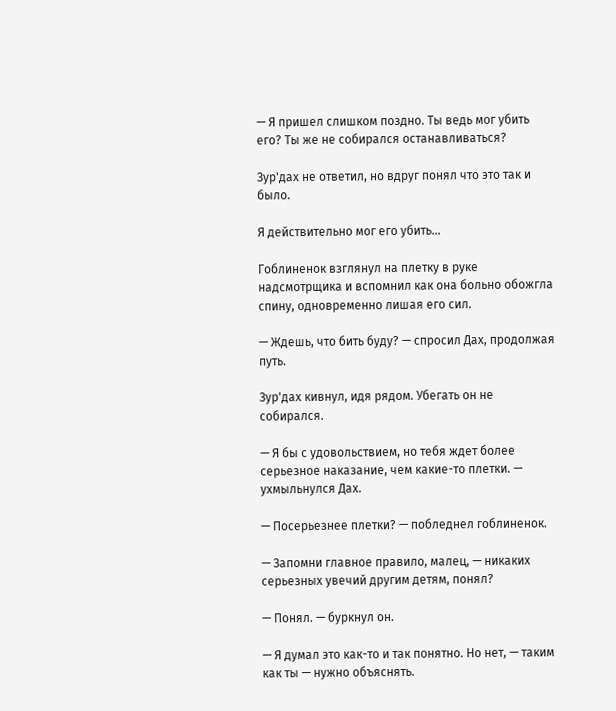— Я пришел слишком поздно. Ты ведь мог убить его? Ты же не собирался останавливаться?

Зур'дах не ответил, но вдруг понял что это так и было.

Я действительно мог его убить…

Гоблиненок взглянул на плетку в руке надсмотрщика и вспомнил как она больно обожгла спину, одновременно лишая его сил.

— Ждешь, что бить буду? — спросил Дах, продолжая путь.

Зур'дах кивнул, идя рядом. Убегать он не собирался.

— Я бы с удовольствием, но тебя ждет более серьезное наказание, чем какие-то плетки. — ухмыльнулся Дах.

— Посерьезнее плетки? — побледнел гоблиненок.

— Запомни главное правило, малец, — никаких серьезных увечий другим детям, понял?

— Понял. — буркнул он.

— Я думал это как-то и так понятно. Но нет, — таким как ты — нужно объяснять.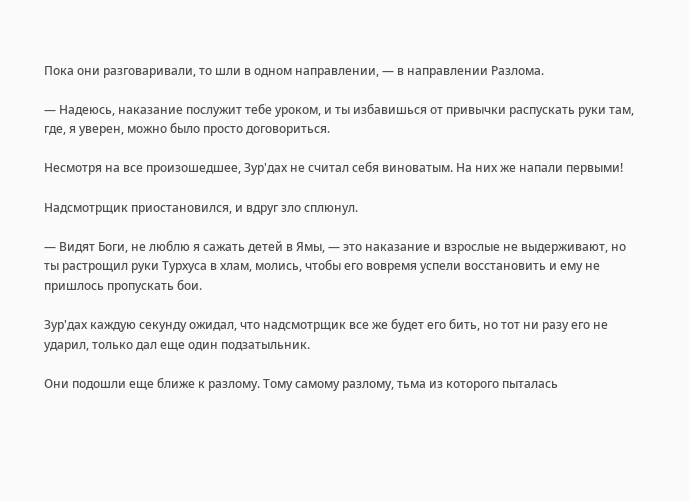Пока они разговаривали, то шли в одном направлении, — в направлении Разлома.

— Надеюсь, наказание послужит тебе уроком, и ты избавишься от привычки распускать руки там, где, я уверен, можно было просто договориться.

Несмотря на все произошедшее, Зур'дах не считал себя виноватым. На них же напали первыми!

Надсмотрщик приостановился, и вдруг зло сплюнул.

— Видят Боги, не люблю я сажать детей в Ямы, — это наказание и взрослые не выдерживают, но ты растрощил руки Турхуса в хлам, молись, чтобы его вовремя успели восстановить и ему не пришлось пропускать бои.

Зур'дах каждую секунду ожидал, что надсмотрщик все же будет его бить, но тот ни разу его не ударил, только дал еще один подзатыльник.

Они подошли еще ближе к разлому. Тому самому разлому, тьма из которого пыталась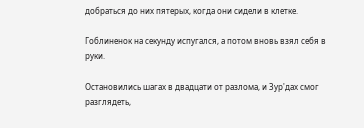добраться до них пятерых, когда они сидели в клетке.

Гоблиненок на секунду испугался, а потом вновь взял себя в руки.

Остановились шагах в двадцати от разлома, и Зур'дах смог разглядеть,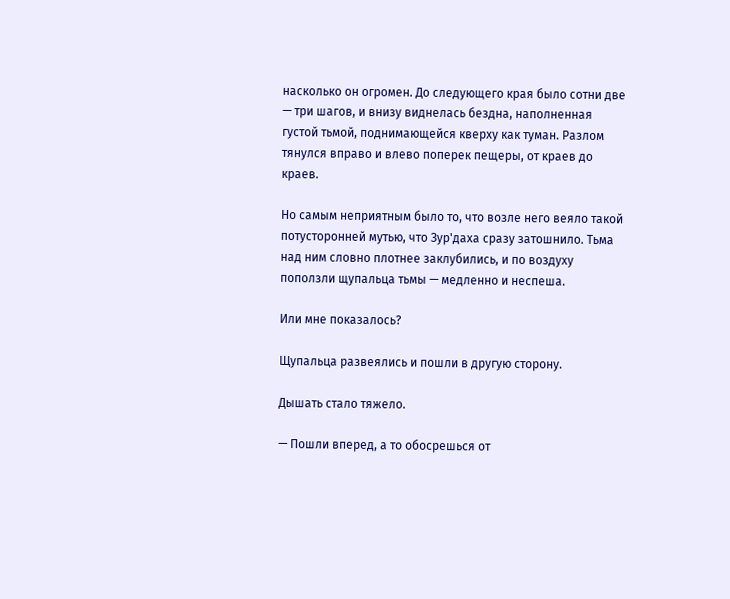насколько он огромен. До следующего края было сотни две — три шагов, и внизу виднелась бездна, наполненная густой тьмой, поднимающейся кверху как туман. Разлом тянулся вправо и влево поперек пещеры, от краев до краев.

Но самым неприятным было то, что возле него веяло такой потусторонней мутью, что Зур'даха сразу затошнило. Тьма над ним словно плотнее заклубились, и по воздуху поползли щупальца тьмы — медленно и неспеша.

Или мне показалось?

Щупальца развеялись и пошли в другую сторону.

Дышать стало тяжело.

— Пошли вперед, а то обосрешься от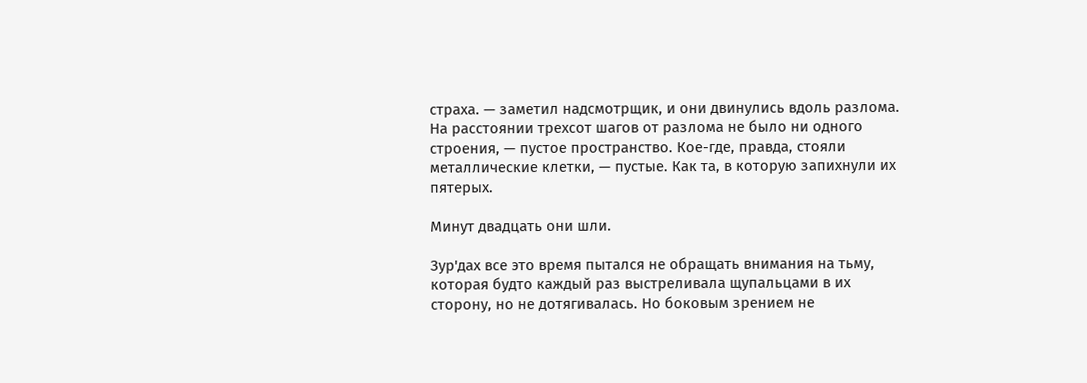страха. — заметил надсмотрщик, и они двинулись вдоль разлома. На расстоянии трехсот шагов от разлома не было ни одного строения, — пустое пространство. Кое-где, правда, стояли металлические клетки, — пустые. Как та, в которую запихнули их пятерых.

Минут двадцать они шли.

Зур'дах все это время пытался не обращать внимания на тьму, которая будто каждый раз выстреливала щупальцами в их сторону, но не дотягивалась. Но боковым зрением не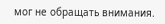мог не обращать внимания.